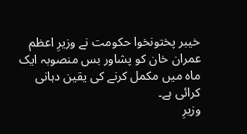خیبر پختونخوا حکومت نے وزیرِ اعظم عمران خان کو پشاور بس منصوبہ ایک ماہ میں مکمل کرنے کی یقین دہانی کرائی ہے۔
وزیرِ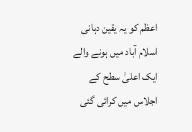اعظم کو یہ یقین دہانی اسلام آباد میں ہونے والے ایک اعلیٰ سطح کے اجلاس میں کرائی گئی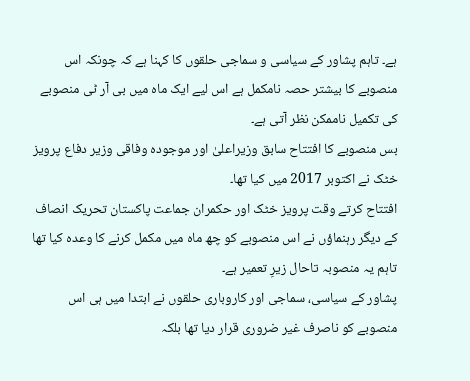ہے۔ تاہم پشاور کے سیاسی و سماجی حلقوں کا کہنا ہے کہ چونکہ اس منصوبے کا بیشتر حصہ نامکمل ہے اس لیے ایک ماہ میں بی آر ٹی منصوبے کی تکمیل ناممکن نظر آتی ہے۔
بس منصوبے کا افتتاح سابق وزیراعلیٰ اور موجودہ وفاقی وزیر دفاع پرویز خٹک نے اکتوبر 2017 میں کیا تھا۔
افتتاح کرتے وقت پرویز خٹک اور حکمران جماعت پاکستان تحریک انصاف کے دیگر رہنماؤں نے اس منصوبے کو چھ ماہ میں مکمل کرنے کا وعدہ کیا تھا تاہم یہ منصوبہ تاحال زیرِ تعمیر ہے۔
پشاور کے سیاسی، سماجی اور کاروباری حلقوں نے ابتدا میں ہی اس منصوبے کو ناصرف غیر ضروری قرار دیا تھا بلکہ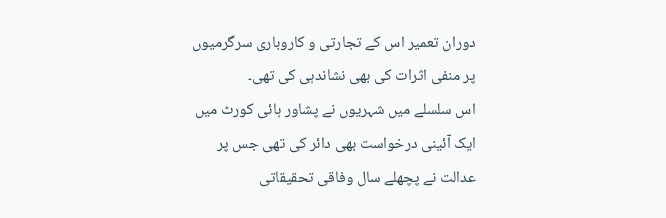دوران تعمیر اس کے تجارتی و کاروباری سرگرمیوں پر منفی اثرات کی بھی نشاندہی کی تھی۔
اس سلسلے میں شہریوں نے پشاور ہائی کورٹ میں ایک آئینی درخواست بھی دائر کی تھی جس پر عدالت نے پچھلے سال وفاقی تحقیقاتی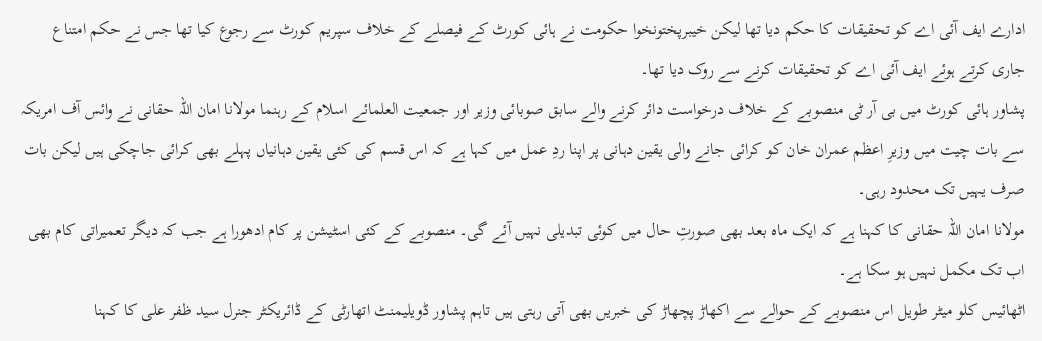ادارے ایف آئی اے کو تحقیقات کا حکم دیا تھا لیکن خیبرپختونخوا حکومت نے ہائی کورٹ کے فیصلے کے خلاف سپریم کورٹ سے رجوع کیا تھا جس نے حکم امتناع جاری کرتے ہوئے ایف آئی اے کو تحقیقات کرنے سے روک دیا تھا۔
پشاور ہائی کورٹ میں بی آر ٹی منصوبے کے خلاف درخواست دائر کرنے والے سابق صوبائی وزیر اور جمعیت العلمائے اسلام کے رہنما مولانا امان اللہ حقانی نے وائس آف امریکہ سے بات چیت میں وزیرِ اعظم عمران خان کو کرائی جانے والی یقین دہانی پر اپنا ردِ عمل میں کہا ہے کہ اس قسم کی کئی یقین دہانیاں پہلے بھی کرائی جاچکی ہیں لیکن بات صرف یہیں تک محدود رہی۔
مولانا امان اللہ حقانی کا کہنا ہے کہ ایک ماہ بعد بھی صورتِ حال میں کوئی تبدیلی نہیں آئے گی۔ منصوبے کے کئی اسٹیشن پر کام ادھورا ہے جب کہ دیگر تعمیراتی کام بھی اب تک مکمل نہیں ہو سکا ہے۔
اٹھائیس کلو میٹر طویل اس منصوبے کے حوالے سے اکھاڑ پچھاڑ کی خبریں بھی آتی رہتی ہیں تاہم پشاور ڈویلیمنٹ اتھارٹی کے ڈائریکٹر جنرل سید ظفر علی کا کہنا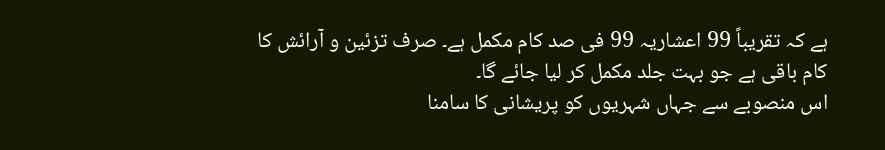ہے کہ تقریباً 99 اعشاریہ 99 فی صد کام مکمل ہے۔ صرف تزئین و آرائش کا کام باقی ہے جو بہت جلد مکمل کر لیا جائے گا۔
اس منصوبے سے جہاں شہریوں کو پریشانی کا سامنا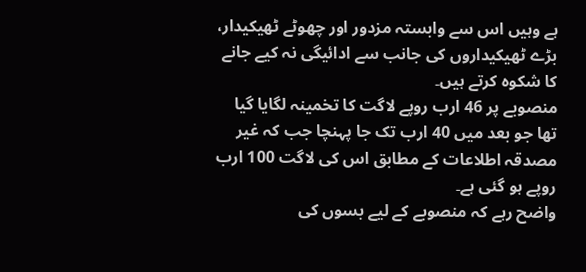ہے وہیں اس سے وابستہ مزدور اور چھوٹے ٹھیکیدار، بڑے ٹھیکیداروں کی جانب سے ادائیگی نہ کیے جانے کا شکوہ کرتے ہیں۔
منصوبے پر 46 ارب روپے لاگت کا تخمینہ لگایا گیا تھا جو بعد میں 40 ارب تک جا پہنچا جب کہ غیر مصدقہ اطلاعات کے مطابق اس کی لاگت 100 ارب روپے ہو گئی ہے۔
واضح رہے کہ منصوبے کے لیے بسوں کی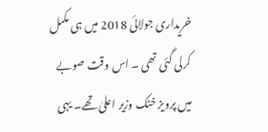خریداری جولائی 2018 میں ہی مکمل کرلی گئی تھی ۔ اس وقت صوبے میں پرویز خٹک وزیر اعلیٰ تھے۔ یہی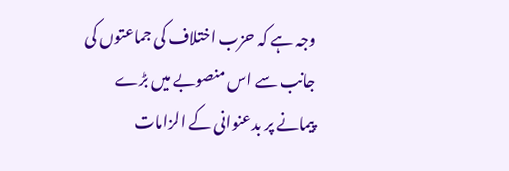وجہ ہے کہ حزب اختلاف کی جماعتوں کی جانب سے اس منصوبے میں بڑے پیمانے پر بدعنوانی کے الزامات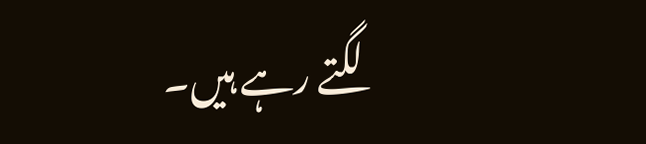لگتے رہے ہیں۔